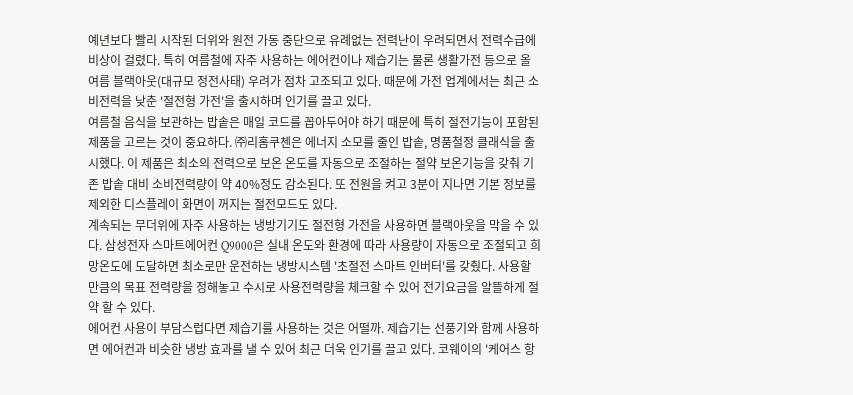예년보다 빨리 시작된 더위와 원전 가동 중단으로 유례없는 전력난이 우려되면서 전력수급에 비상이 걸렸다. 특히 여름철에 자주 사용하는 에어컨이나 제습기는 물론 생활가전 등으로 올 여름 블랙아웃(대규모 정전사태) 우려가 점차 고조되고 있다. 때문에 가전 업계에서는 최근 소비전력을 낮춘 '절전형 가전'을 출시하며 인기를 끌고 있다.
여름철 음식을 보관하는 밥솥은 매일 코드를 꼽아두어야 하기 때문에 특히 절전기능이 포함된 제품을 고르는 것이 중요하다. ㈜리홈쿠첸은 에너지 소모를 줄인 밥솥, 명품철정 클래식을 출시했다. 이 제품은 최소의 전력으로 보온 온도를 자동으로 조절하는 절약 보온기능을 갖춰 기존 밥솥 대비 소비전력량이 약 40%정도 감소된다. 또 전원을 켜고 3분이 지나면 기본 정보를 제외한 디스플레이 화면이 꺼지는 절전모드도 있다.
계속되는 무더위에 자주 사용하는 냉방기기도 절전형 가전을 사용하면 블랙아웃을 막을 수 있다. 삼성전자 스마트에어컨 Q9000은 실내 온도와 환경에 따라 사용량이 자동으로 조절되고 희망온도에 도달하면 최소로만 운전하는 냉방시스템 '초절전 스마트 인버터'를 갖췄다. 사용할 만큼의 목표 전력량을 정해놓고 수시로 사용전력량을 체크할 수 있어 전기요금을 알뜰하게 절약 할 수 있다.
에어컨 사용이 부담스럽다면 제습기를 사용하는 것은 어떨까. 제습기는 선풍기와 함께 사용하면 에어컨과 비슷한 냉방 효과를 낼 수 있어 최근 더욱 인기를 끌고 있다. 코웨이의 '케어스 항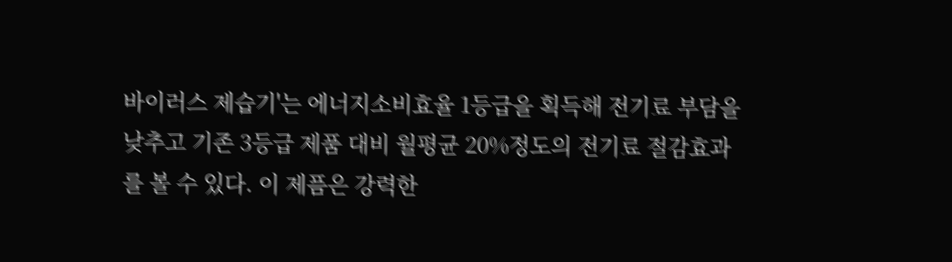바이러스 제습기'는 에너지소비효율 1등급을 획득해 전기료 부담을 낮추고 기존 3등급 제품 대비 월평균 20%정도의 전기료 절감효과를 볼 수 있다. 이 제픔은 강력한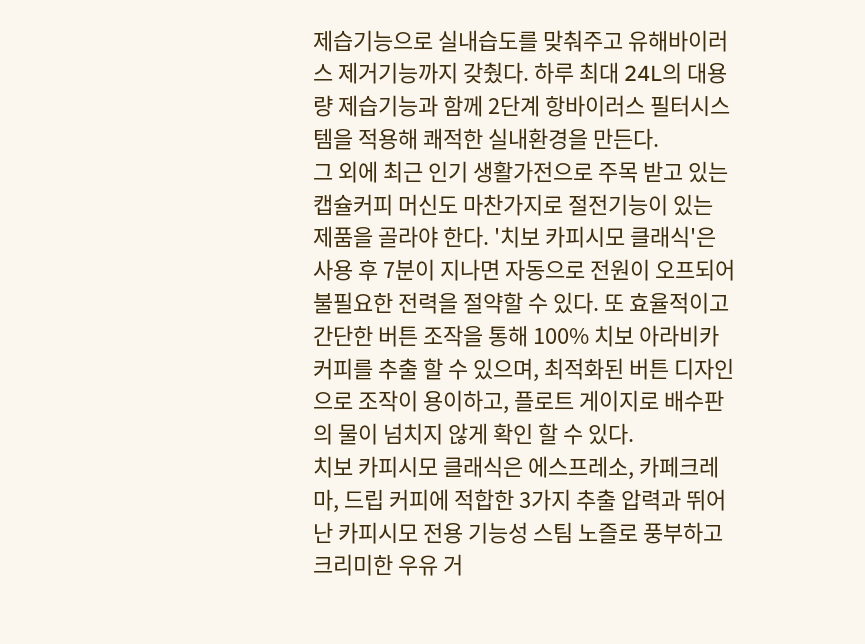제습기능으로 실내습도를 맞춰주고 유해바이러스 제거기능까지 갖췄다. 하루 최대 24L의 대용량 제습기능과 함께 2단계 항바이러스 필터시스템을 적용해 쾌적한 실내환경을 만든다.
그 외에 최근 인기 생활가전으로 주목 받고 있는 캡슐커피 머신도 마찬가지로 절전기능이 있는 제품을 골라야 한다. '치보 카피시모 클래식'은 사용 후 7분이 지나면 자동으로 전원이 오프되어 불필요한 전력을 절약할 수 있다. 또 효율적이고 간단한 버튼 조작을 통해 100% 치보 아라비카 커피를 추출 할 수 있으며, 최적화된 버튼 디자인으로 조작이 용이하고, 플로트 게이지로 배수판의 물이 넘치지 않게 확인 할 수 있다.
치보 카피시모 클래식은 에스프레소, 카페크레마, 드립 커피에 적합한 3가지 추출 압력과 뛰어난 카피시모 전용 기능성 스팀 노즐로 풍부하고 크리미한 우유 거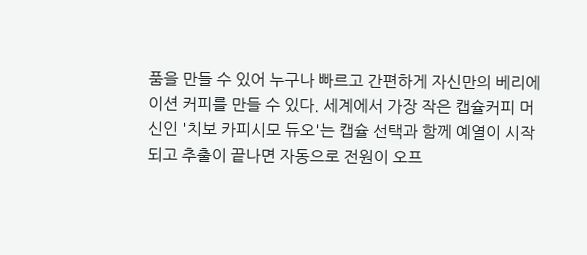품을 만들 수 있어 누구나 빠르고 간편하게 자신만의 베리에이션 커피를 만들 수 있다. 세계에서 가장 작은 캡슐커피 머신인 '치보 카피시모 듀오'는 캡슐 선택과 함께 예열이 시작되고 추출이 끝나면 자동으로 전원이 오프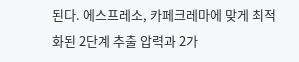된다. 에스프레소, 카페크레마에 맞게 최적화된 2단계 추출 압력과 2가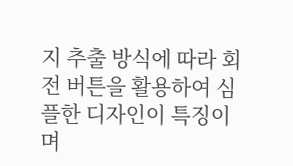지 추출 방식에 따라 회전 버튼을 활용하여 심플한 디자인이 특징이며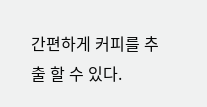간편하게 커피를 추출 할 수 있다.